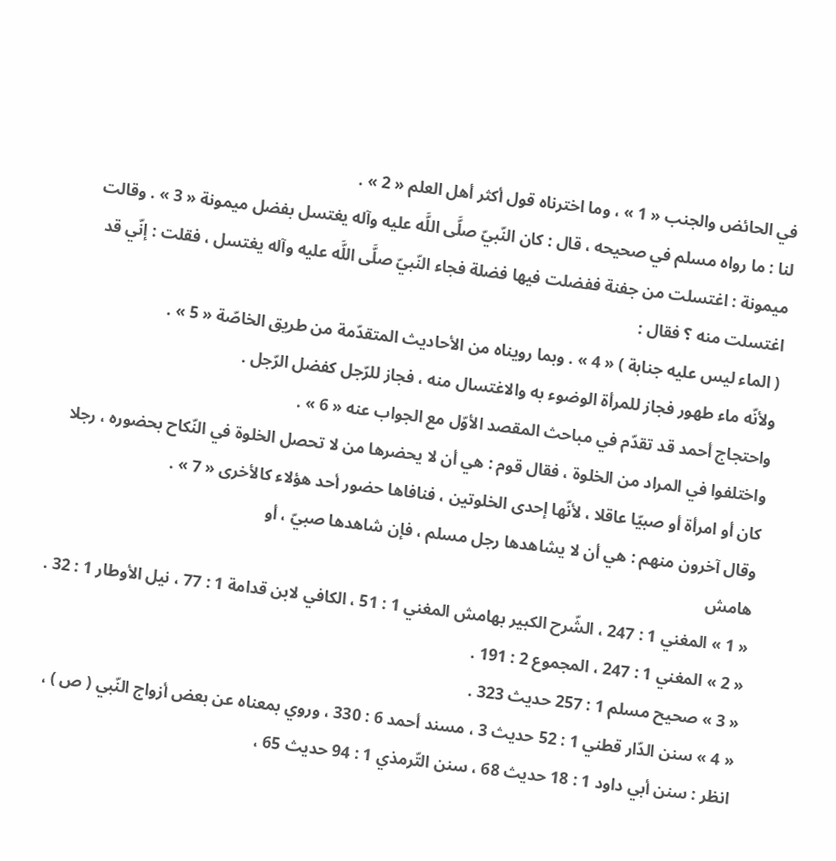في الحائض والجنب « 1 » ، وما اخترناه قول أكثر أهل العلم « 2 » .
لنا : ما رواه مسلم في صحيحه ، قال : كان النّبيّ صلَّى اللَّه عليه وآله يغتسل بفضل ميمونة « 3 » . وقالت ميمونة : اغتسلت من جفنة ففضلت فيها فضلة فجاء النّبيّ صلَّى اللَّه عليه وآله يغتسل ، فقلت : إنّي قد اغتسلت منه ؟ فقال :
( الماء ليس عليه جنابة ) « 4 » . وبما رويناه من الأحاديث المتقدّمة من طريق الخاصّة « 5 » .
ولأنّه ماء طهور فجاز للمرأة الوضوء به والاغتسال منه ، فجاز للرّجل كفضل الرّجل .
واحتجاج أحمد قد تقدّم في مباحث المقصد الأوّل مع الجواب عنه « 6 » .
واختلفوا في المراد من الخلوة ، فقال قوم : هي أن لا يحضرها من لا تحصل الخلوة في النّكاح بحضوره ، رجلا كان أو امرأة أو صبيّا عاقلا ، لأنّها إحدى الخلوتين ، فنافاها حضور أحد هؤلاء كالأخرى « 7 » .
وقال آخرون منهم : هي أن لا يشاهدها رجل مسلم ، فإن شاهدها صبيّ ، أو
هامش
« 1 » المغني 1 : 247 ، الشّرح الكبير بهامش المغني 1 : 51 ، الكافي لابن قدامة 1 : 77 ، نيل الأوطار 1 : 32 .
« 2 » المغني 1 : 247 ، المجموع 2 : 191 .
« 3 » صحيح مسلم 1 : 257 حديث 323 .
« 4 » سنن الدّار قطني 1 : 52 حديث 3 ، مسند أحمد 6 : 330 ، وروي بمعناه عن بعض أزواج النّبي ( ص ) ، انظر : سنن أبي داود 1 : 18 حديث 68 ، سنن التّرمذي 1 : 94 حديث 65 ،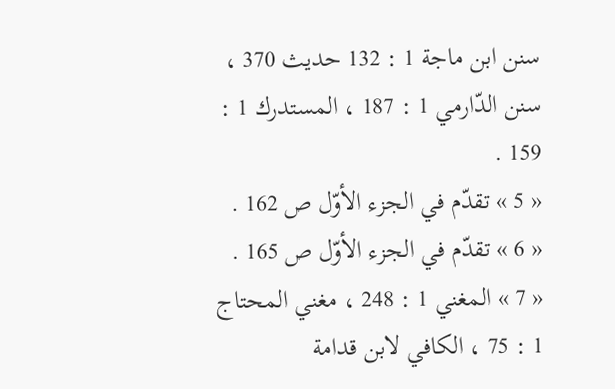سنن ابن ماجة 1 : 132 حديث 370 ، سنن الدّارمي 1 : 187 ، المستدرك 1 : 159 .
« 5 » تقدّم في الجزء الأوّل ص 162 .
« 6 » تقدّم في الجزء الأوّل ص 165 .
« 7 » المغني 1 : 248 ، مغني المحتاج 1 : 75 ، الكافي لابن قدامة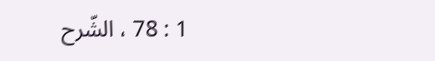1 : 78 ، الشّرح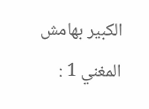الكبير بهامش المغني 1 :